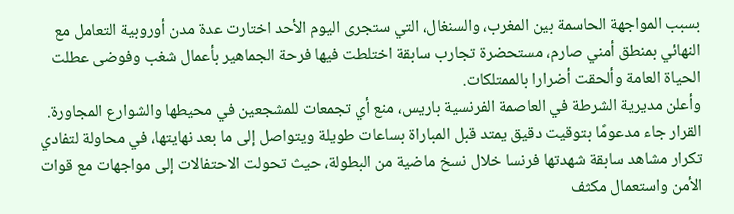بسبب المواجهة الحاسمة بين المغرب، والسنغال، التي ستجرى اليوم الأحد اختارت عدة مدن أوروبية التعامل مع النهائي بمنطق أمني صارم، مستحضرة تجارب سابقة اختلطت فيها فرحة الجماهير بأعمال شغب وفوضى عطلت الحياة العامة وألحقت أضرارا بالممتلكات.
وأعلن مديرية الشرطة في العاصمة الفرنسية باريس، منع أي تجمعات للمشجعين في محيطها والشوارع المجاورة. القرار جاء مدعومًا بتوقيت دقيق يمتد قبل المباراة بساعات طويلة ويتواصل إلى ما بعد نهايتها، في محاولة لتفادي تكرار مشاهد سابقة شهدتها فرنسا خلال نسخ ماضية من البطولة، حيث تحولت الاحتفالات إلى مواجهات مع قوات الأمن واستعمال مكثف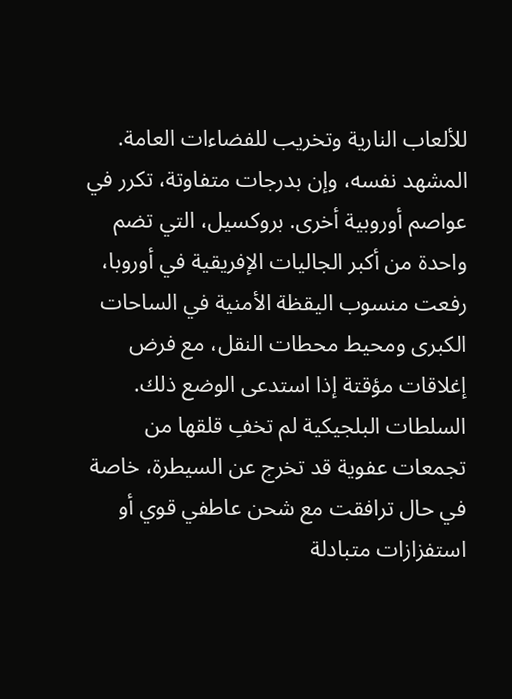للألعاب النارية وتخريب للفضاءات العامة.
المشهد نفسه، وإن بدرجات متفاوتة، تكرر في عواصم أوروبية أخرى. بروكسيل، التي تضم واحدة من أكبر الجاليات الإفريقية في أوروبا، رفعت منسوب اليقظة الأمنية في الساحات الكبرى ومحيط محطات النقل، مع فرض إغلاقات مؤقتة إذا استدعى الوضع ذلك. السلطات البلجيكية لم تخفِ قلقها من تجمعات عفوية قد تخرج عن السيطرة، خاصة في حال ترافقت مع شحن عاطفي قوي أو استفزازات متبادلة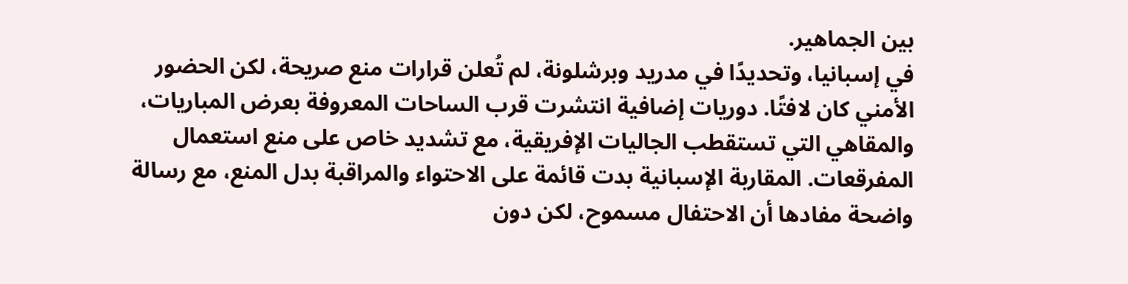بين الجماهير.
في إسبانيا، وتحديدًا في مدريد وبرشلونة، لم تُعلن قرارات منع صريحة، لكن الحضور الأمني كان لافتًا. دوريات إضافية انتشرت قرب الساحات المعروفة بعرض المباريات، والمقاهي التي تستقطب الجاليات الإفريقية، مع تشديد خاص على منع استعمال المفرقعات. المقاربة الإسبانية بدت قائمة على الاحتواء والمراقبة بدل المنع، مع رسالة واضحة مفادها أن الاحتفال مسموح، لكن دون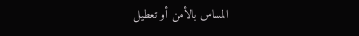المساس بالأمن أو تعطيل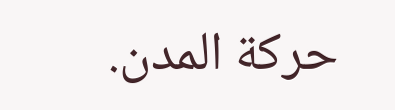حركة المدن.